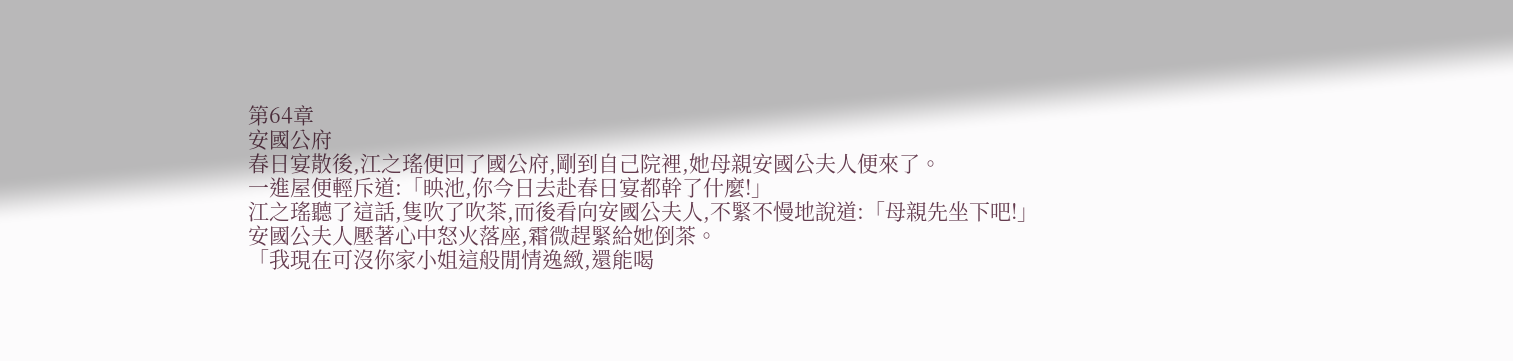第64章
安國公府
春日宴散後,江之瑤便回了國公府,剛到自己院裡,她母親安國公夫人便來了。
一進屋便輕斥道:「映池,你今日去赴春日宴都幹了什麼!」
江之瑤聽了這話,隻吹了吹茶,而後看向安國公夫人,不緊不慢地說道:「母親先坐下吧!」
安國公夫人壓著心中怒火落座,霜微趕緊給她倒茶。
「我現在可沒你家小姐這般閒情逸緻,還能喝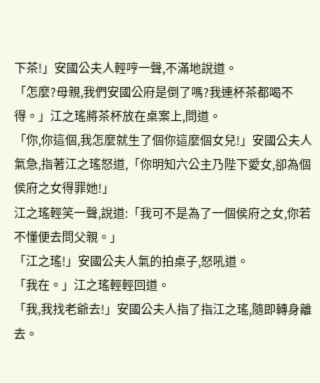下茶!」安國公夫人輕哼一聲,不滿地說道。
「怎麼?母親,我們安國公府是倒了嗎?我連杯茶都喝不得。」江之瑤將茶杯放在桌案上,問道。
「你,你這個,我怎麼就生了個你這麼個女兒!」安國公夫人氣急,指著江之瑤怒道,「你明知六公主乃陛下愛女,卻為個侯府之女得罪她!」
江之瑤輕笑一聲,說道:「我可不是為了一個侯府之女,你若不懂便去問父親。」
「江之瑤!」安國公夫人氣的拍桌子,怒吼道。
「我在。」江之瑤輕輕回道。
「我,我找老爺去!」安國公夫人指了指江之瑤,隨即轉身離去。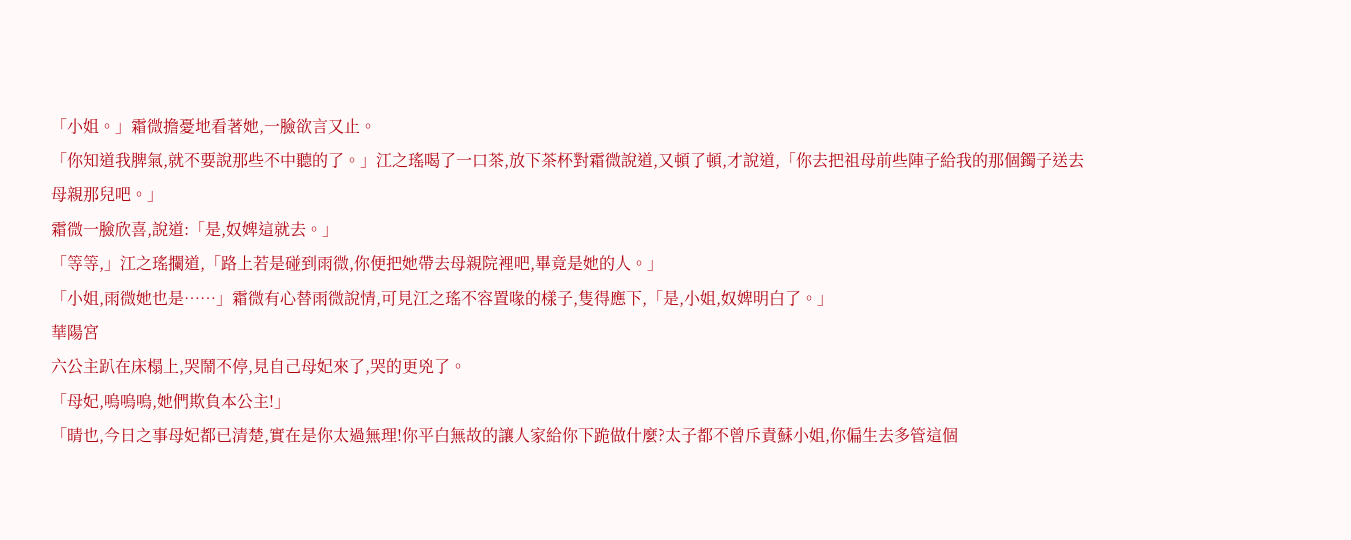「小姐。」霜微擔憂地看著她,一臉欲言又止。
「你知道我脾氣,就不要說那些不中聽的了。」江之瑤喝了一口茶,放下茶杯對霜微說道,又頓了頓,才說道,「你去把祖母前些陣子給我的那個鐲子送去母親那兒吧。」
霜微一臉欣喜,說道:「是,奴婢這就去。」
「等等,」江之瑤攔道,「路上若是碰到雨微,你便把她帶去母親院裡吧,畢竟是她的人。」
「小姐,雨微她也是……」霜微有心替雨微說情,可見江之瑤不容置喙的樣子,隻得應下,「是,小姐,奴婢明白了。」
華陽宮
六公主趴在床榻上,哭鬧不停,見自己母妃來了,哭的更兇了。
「母妃,嗚嗚嗚,她們欺負本公主!」
「晴也,今日之事母妃都已清楚,實在是你太過無理!你平白無故的讓人家給你下跪做什麼?太子都不曾斥責蘇小姐,你偏生去多管這個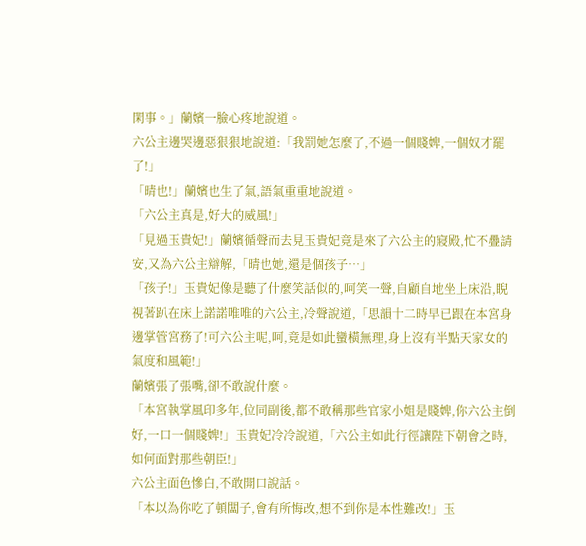閑事。」蘭嬪一臉心疼地說道。
六公主邊哭邊惡狠狠地說道:「我罰她怎麼了,不過一個賤婢,一個奴才罷了!」
「晴也!」蘭嬪也生了氣,語氣重重地說道。
「六公主真是,好大的威風!」
「見過玉貴妃!」蘭嬪循聲而去見玉貴妃竟是來了六公主的寢殿,忙不疊請安,又為六公主辯解,「晴也她,還是個孩子…」
「孩子!」玉貴妃像是聽了什麼笑話似的,呵笑一聲,自顧自地坐上床沿,睨視著趴在床上諾諾唯唯的六公主,冷聲說道,「思韻十二時早已跟在本宮身邊掌管宮務了!可六公主呢,呵,竟是如此蠻橫無理,身上沒有半點天家女的氣度和風範!」
蘭嬪張了張嘴,卻不敢說什麼。
「本宮執掌風印多年,位同副後,都不敢稱那些官家小姐是賤婢,你六公主倒好,一口一個賤婢!」玉貴妃冷冷說道,「六公主如此行徑讓陛下朝會之時,如何面對那些朝臣!」
六公主面色慘白,不敢開口說話。
「本以為你吃了頓闆子,會有所悔改,想不到你是本性難改!」玉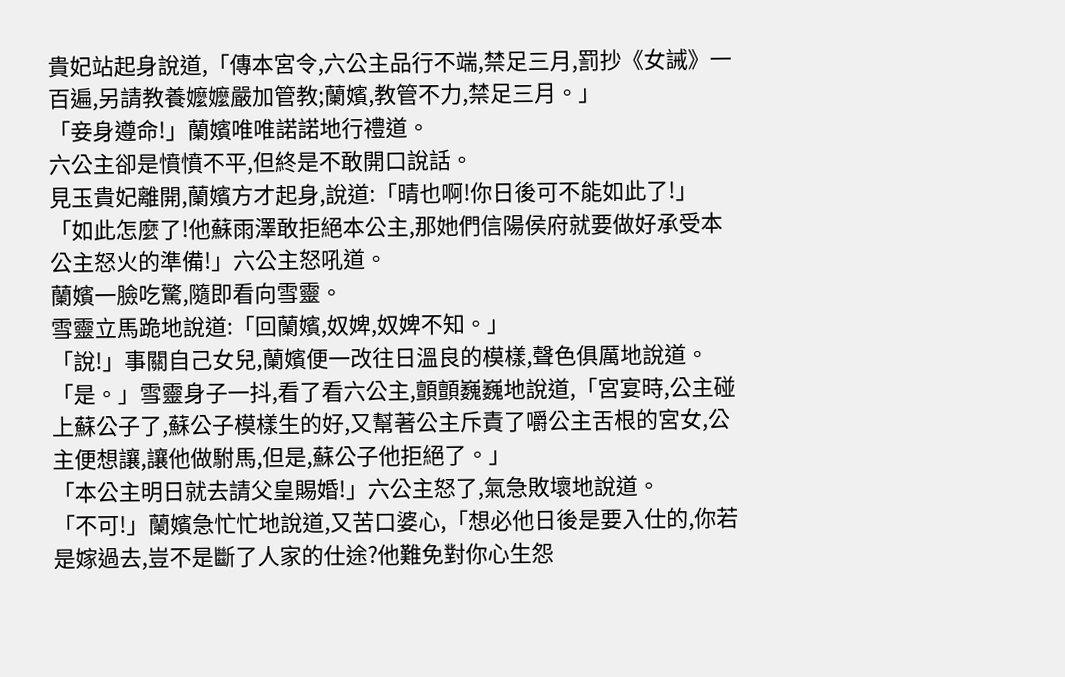貴妃站起身說道,「傳本宮令,六公主品行不端,禁足三月,罰抄《女誡》一百遍,另請教養嬤嬤嚴加管教;蘭嬪,教管不力,禁足三月。」
「妾身遵命!」蘭嬪唯唯諾諾地行禮道。
六公主卻是憤憤不平,但終是不敢開口說話。
見玉貴妃離開,蘭嬪方才起身,說道:「晴也啊!你日後可不能如此了!」
「如此怎麼了!他蘇雨澤敢拒絕本公主,那她們信陽侯府就要做好承受本公主怒火的準備!」六公主怒吼道。
蘭嬪一臉吃驚,隨即看向雪靈。
雪靈立馬跪地說道:「回蘭嬪,奴婢,奴婢不知。」
「說!」事關自己女兒,蘭嬪便一改往日溫良的模樣,聲色俱厲地說道。
「是。」雪靈身子一抖,看了看六公主,顫顫巍巍地說道,「宮宴時,公主碰上蘇公子了,蘇公子模樣生的好,又幫著公主斥責了嚼公主舌根的宮女,公主便想讓,讓他做駙馬,但是,蘇公子他拒絕了。」
「本公主明日就去請父皇賜婚!」六公主怒了,氣急敗壞地說道。
「不可!」蘭嬪急忙忙地說道,又苦口婆心,「想必他日後是要入仕的,你若是嫁過去,豈不是斷了人家的仕途?他難免對你心生怨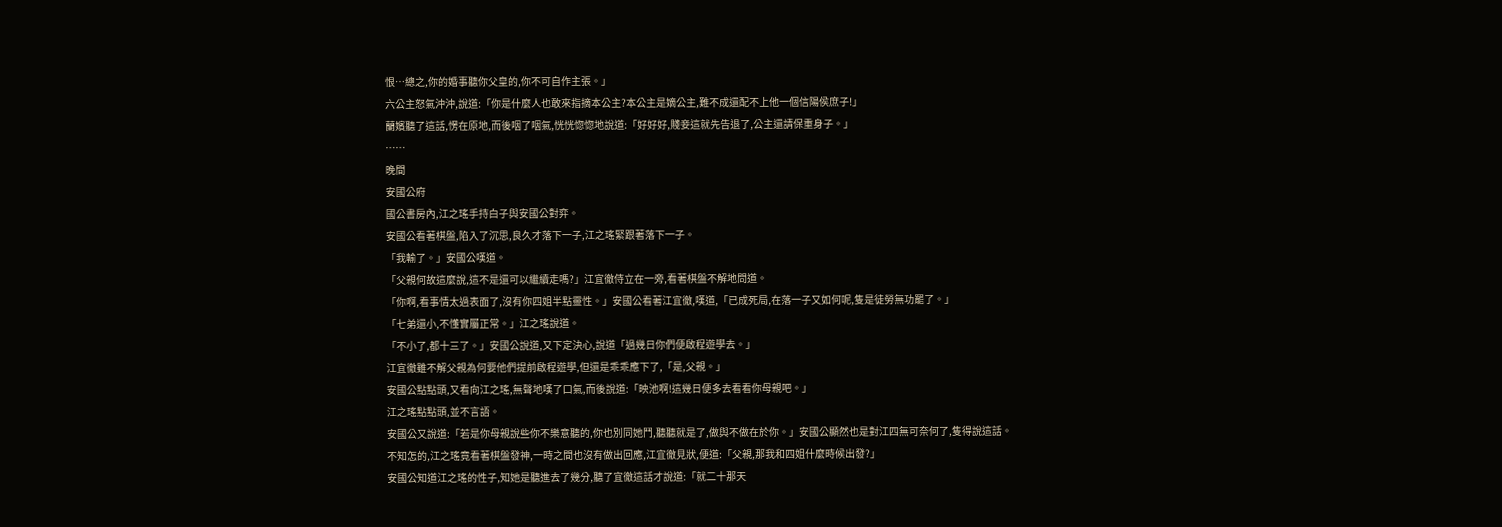恨…總之,你的婚事聽你父皇的,你不可自作主張。」
六公主怒氣沖沖,說道:「你是什麼人也敢來指摘本公主?本公主是嫡公主,難不成還配不上他一個信陽侯庶子!」
蘭嬪聽了這話,愣在原地,而後咽了咽氣,恍恍惚惚地說道:「好好好,賤妾這就先告退了,公主還請保重身子。」
……
晚間
安國公府
國公書房內,江之瑤手持白子與安國公對弈。
安國公看著棋盤,陷入了沉思,良久才落下一子,江之瑤緊跟著落下一子。
「我輸了。」安國公嘆道。
「父親何故這麼說,這不是還可以繼續走嗎?」江宜徹侍立在一旁,看著棋盤不解地問道。
「你啊,看事情太過表面了,沒有你四姐半點靈性。」安國公看著江宜徹,嘆道,「已成死局,在落一子又如何呢,隻是徒勞無功罷了。」
「七弟還小,不懂實屬正常。」江之瑤說道。
「不小了,都十三了。」安國公說道,又下定決心,說道「過幾日你們便啟程遊學去。」
江宜徹雖不解父親為何要他們提前啟程遊學,但還是乖乖應下了,「是,父親。」
安國公點點頭,又看向江之瑤,無聲地嘆了口氣,而後說道:「映池啊!這幾日便多去看看你母親吧。」
江之瑤點點頭,並不言語。
安國公又說道:「若是你母親說些你不樂意聽的,你也別同她鬥,聽聽就是了,做與不做在於你。」安國公顯然也是對江四無可奈何了,隻得說這話。
不知怎的,江之瑤竟看著棋盤發神,一時之間也沒有做出回應,江宜徹見狀,便道:「父親,那我和四姐什麼時候出發?」
安國公知道江之瑤的性子,知她是聽進去了幾分,聽了宜徹這話才說道:「就二十那天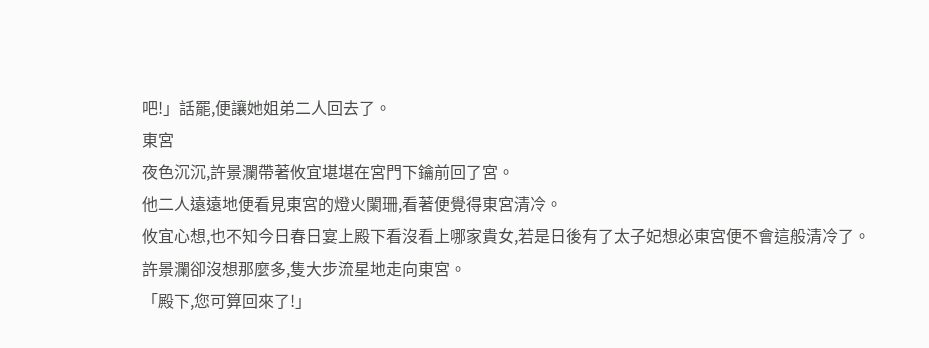吧!」話罷,便讓她姐弟二人回去了。
東宮
夜色沉沉,許景瀾帶著攸宜堪堪在宮門下鑰前回了宮。
他二人遠遠地便看見東宮的燈火闌珊,看著便覺得東宮清冷。
攸宜心想,也不知今日春日宴上殿下看沒看上哪家貴女,若是日後有了太子妃想必東宮便不會這般清冷了。
許景瀾卻沒想那麼多,隻大步流星地走向東宮。
「殿下,您可算回來了!」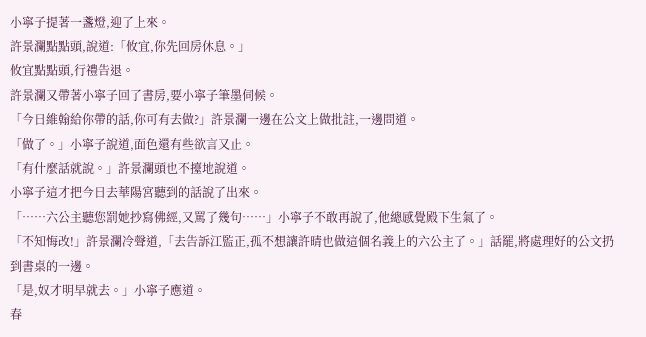小寧子提著一盞燈,迎了上來。
許景瀾點點頭,說道:「攸宜,你先回房休息。」
攸宜點點頭,行禮告退。
許景瀾又帶著小寧子回了書房,要小寧子筆墨伺候。
「今日維翰給你帶的話,你可有去做?」許景瀾一邊在公文上做批註,一邊問道。
「做了。」小寧子說道,面色還有些欲言又止。
「有什麼話就說。」許景瀾頭也不擡地說道。
小寧子這才把今日去華陽宮聽到的話說了出來。
「……六公主聽您罰她抄寫佛經,又罵了幾句……」小寧子不敢再說了,他總感覺殿下生氣了。
「不知悔改!」許景瀾冷聲道,「去告訴江監正,孤不想讓許晴也做這個名義上的六公主了。」話罷,將處理好的公文扔到書桌的一邊。
「是,奴才明早就去。」小寧子應道。
春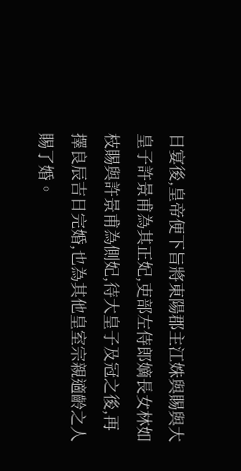日宴後,皇帝便下旨將東陽郡主江姝與賜與大皇子許景甫為其正妃,吏部左侍郎嫡長女林如枝賜與許景甫為側妃,待大皇子及冠之後,再擇良辰吉日完婚,也為其他皇室宗親適齡之人賜了婚。